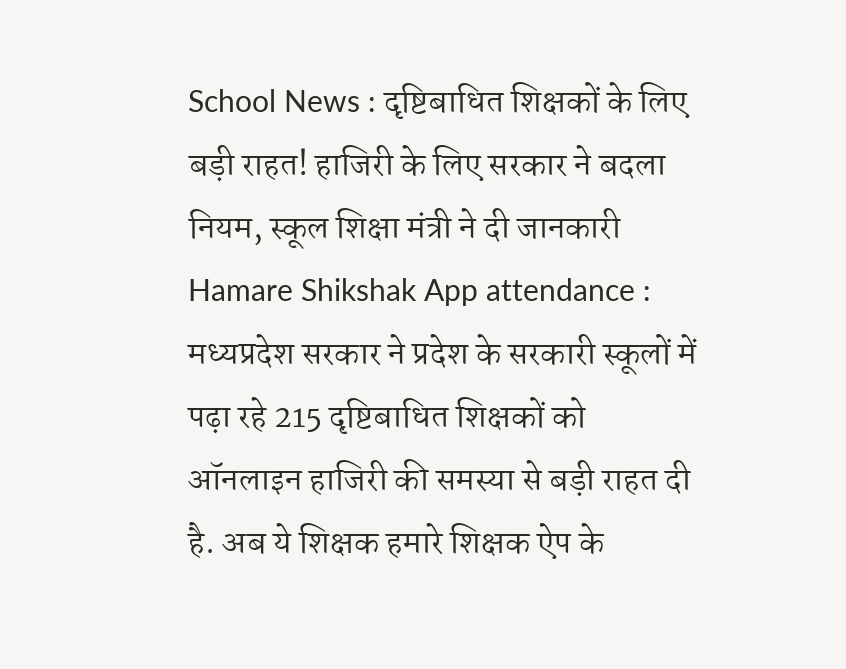School News : दृष्टिबाधित शिक्षकों के लिए बड़ी राहत! हाजिरी के लिए सरकार ने बदला नियम, स्कूल शिक्षा मंत्री ने दी जानकारी
Hamare Shikshak App attendance : मध्यप्रदेश सरकार ने प्रदेश के सरकारी स्कूलों में पढ़ा रहे 215 दृष्टिबाधित शिक्षकों को ऑनलाइन हाजिरी की समस्या से बड़ी राहत दी है. अब ये शिक्षक हमारे शिक्षक ऐप के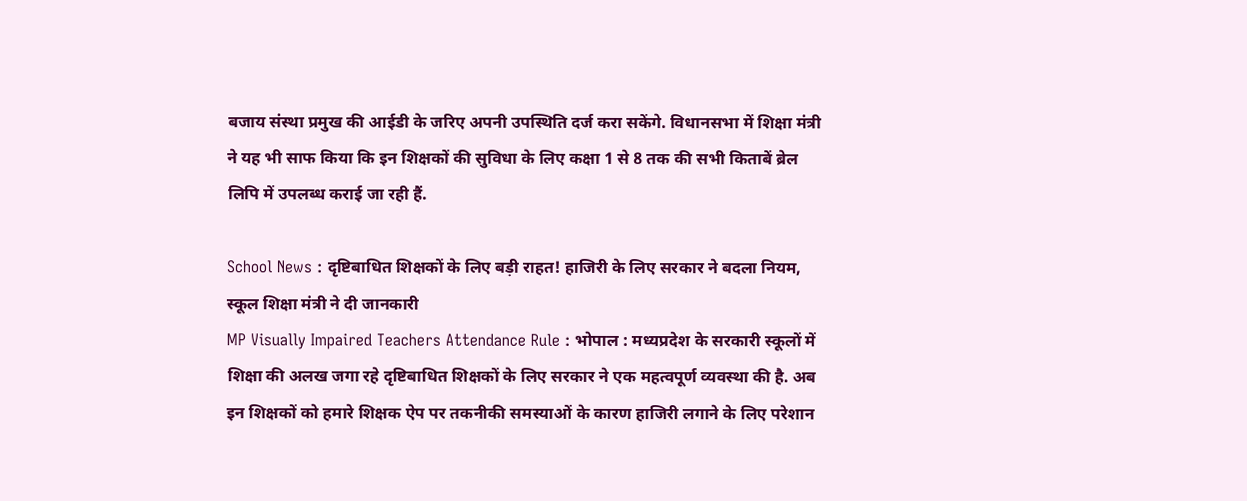बजाय संस्था प्रमुख की आईडी के जरिए अपनी उपस्थिति दर्ज करा सकेंगे. विधानसभा में शिक्षा मंत्री ने यह भी साफ किया कि इन शिक्षकों की सुविधा के लिए कक्षा 1 से 8 तक की सभी किताबें ब्रेल लिपि में उपलब्ध कराई जा रही हैं.

School News : दृष्टिबाधित शिक्षकों के लिए बड़ी राहत! हाजिरी के लिए सरकार ने बदला नियम, स्कूल शिक्षा मंत्री ने दी जानकारी
MP Visually Impaired Teachers Attendance Rule : भोपाल : मध्यप्रदेश के सरकारी स्कूलों में शिक्षा की अलख जगा रहे दृष्टिबाधित शिक्षकों के लिए सरकार ने एक महत्वपूर्ण व्यवस्था की है. अब इन शिक्षकों को हमारे शिक्षक ऐप पर तकनीकी समस्याओं के कारण हाजिरी लगाने के लिए परेशान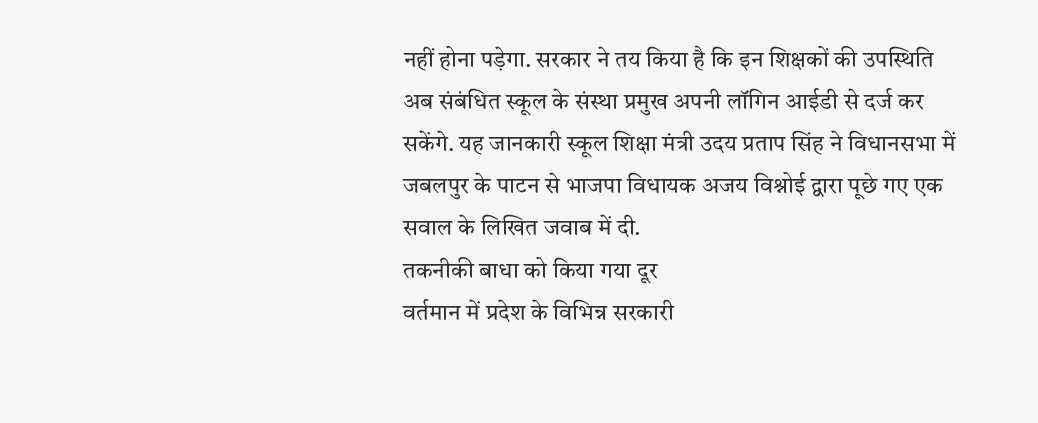नहीं होना पड़ेगा. सरकार ने तय किया है कि इन शिक्षकों की उपस्थिति अब संबंधित स्कूल के संस्था प्रमुख अपनी लॉगिन आईडी से दर्ज कर सकेंगे. यह जानकारी स्कूल शिक्षा मंत्री उदय प्रताप सिंह ने विधानसभा में जबलपुर के पाटन से भाजपा विधायक अजय विश्नोई द्वारा पूछे गए एक सवाल के लिखित जवाब में दी.
तकनीकी बाधा को किया गया दूर
वर्तमान में प्रदेश के विभिन्न सरकारी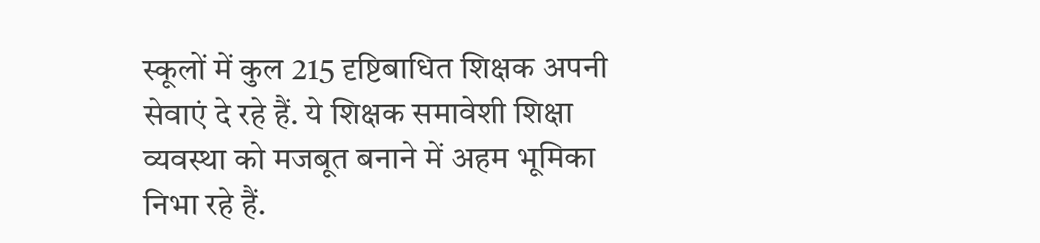स्कूलों में कुल 215 दृष्टिबाधित शिक्षक अपनी सेवाएं दे रहे हैं. ये शिक्षक समावेशी शिक्षा व्यवस्था को मजबूत बनाने में अहम भूमिका निभा रहे हैं.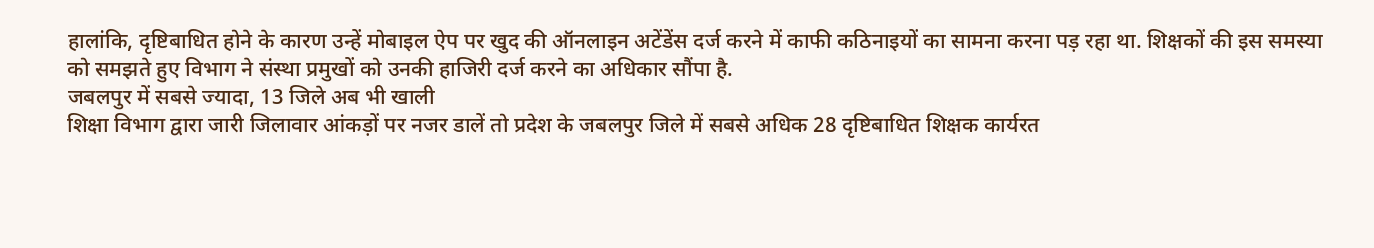हालांकि, दृष्टिबाधित होने के कारण उन्हें मोबाइल ऐप पर खुद की ऑनलाइन अटेंडेंस दर्ज करने में काफी कठिनाइयों का सामना करना पड़ रहा था. शिक्षकों की इस समस्या को समझते हुए विभाग ने संस्था प्रमुखों को उनकी हाजिरी दर्ज करने का अधिकार सौंपा है.
जबलपुर में सबसे ज्यादा, 13 जिले अब भी खाली
शिक्षा विभाग द्वारा जारी जिलावार आंकड़ों पर नजर डालें तो प्रदेश के जबलपुर जिले में सबसे अधिक 28 दृष्टिबाधित शिक्षक कार्यरत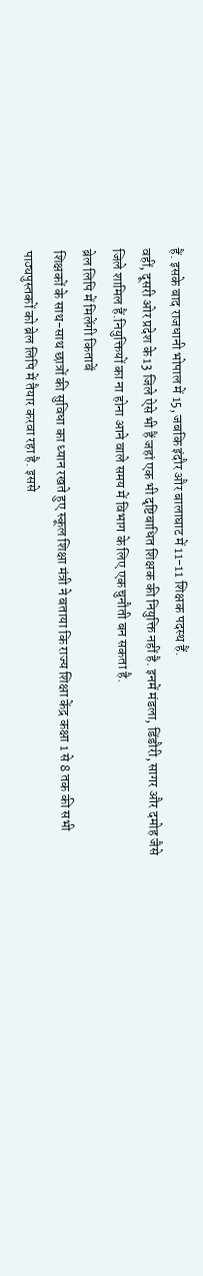हैं. इसके बाद राजधानी भोपाल में 15, जबकि इंदौर और बालाघाट में 11-11 शिक्षक पदस्थ हैं.
वहीं, दूसरी ओर प्रदेश के 13 जिले ऐसे भी हैं जहां एक भी दृष्टिबाधित शिक्षक की नियुक्ति नहीं है. इनमें मंडला, डिंडौरी, सागर और दमोह जैसे जिले शामिल हैं.नियुक्तियों का ना होना आने वाले समय में विभाग के लिए एक चुनौती बन सकता है.
ब्रेल लिपि में मिलेंगी किताबें
शिक्षकों के साथ-साथ छात्रों की सुविधा का ध्यान रखते हुए स्कूल शिक्षा मंत्री ने बताया कि राज्य शिक्षा केंद्र कक्षा 1 से 8 तक की सभी पाठ्यपुस्तकों को ब्रेल लिपि में तैयार करवा रहा है. इससे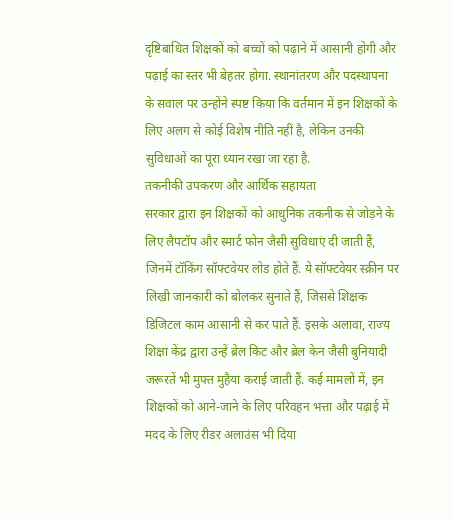दृष्टिबाधित शिक्षकों को बच्चों को पढ़ाने में आसानी होगी और पढ़ाई का स्तर भी बेहतर होगा. स्थानांतरण और पदस्थापना के सवाल पर उन्होंने स्पष्ट किया कि वर्तमान में इन शिक्षकों के लिए अलग से कोई विशेष नीति नहीं है, लेकिन उनकी सुविधाओं का पूरा ध्यान रखा जा रहा है.
तकनीकी उपकरण और आर्थिक सहायता
सरकार द्वारा इन शिक्षकों को आधुनिक तकनीक से जोड़ने के लिए लैपटॉप और स्मार्ट फोन जैसी सुविधाएं दी जाती हैं, जिनमें टॉकिंग सॉफ्टवेयर लोड होते हैं. ये सॉफ्टवेयर स्क्रीन पर लिखी जानकारी को बोलकर सुनाते हैं, जिससे शिक्षक डिजिटल काम आसानी से कर पाते हैं. इसके अलावा, राज्य शिक्षा केंद्र द्वारा उन्हें ब्रेल किट और ब्रेल केन जैसी बुनियादी जरूरतें भी मुफ्त मुहैया कराई जाती हैं. कई मामलों में, इन शिक्षकों को आने-जाने के लिए परिवहन भत्ता और पढ़ाई में मदद के लिए रीडर अलाउंस भी दिया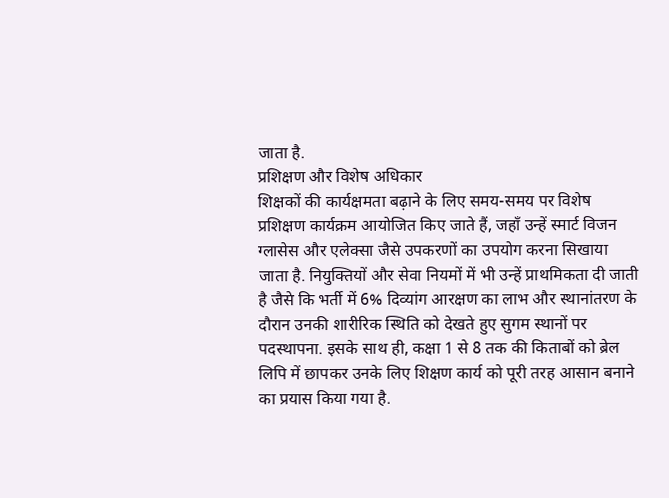जाता है.
प्रशिक्षण और विशेष अधिकार
शिक्षकों की कार्यक्षमता बढ़ाने के लिए समय-समय पर विशेष प्रशिक्षण कार्यक्रम आयोजित किए जाते हैं, जहाँ उन्हें स्मार्ट विजन ग्लासेस और एलेक्सा जैसे उपकरणों का उपयोग करना सिखाया जाता है. नियुक्तियों और सेवा नियमों में भी उन्हें प्राथमिकता दी जाती है जैसे कि भर्ती में 6% दिव्यांग आरक्षण का लाभ और स्थानांतरण के दौरान उनकी शारीरिक स्थिति को देखते हुए सुगम स्थानों पर पदस्थापना. इसके साथ ही, कक्षा 1 से 8 तक की किताबों को ब्रेल लिपि में छापकर उनके लिए शिक्षण कार्य को पूरी तरह आसान बनाने का प्रयास किया गया है.